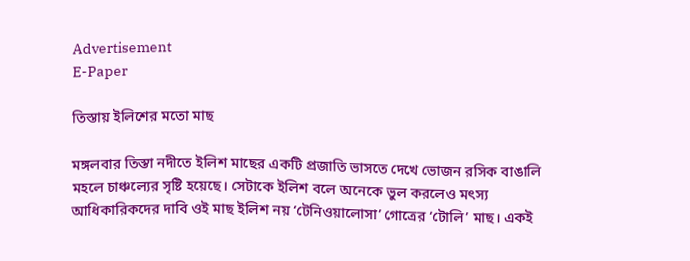Advertisement
E-Paper

তিস্তায় ইলিশের মতো মাছ

মঙ্গলবার তিস্তা নদীতে ইলিশ মাছের একটি প্রজাতি ভাসতে দেখে ভোজন রসিক বাঙালি মহলে চাঞ্চল্যের সৃষ্টি হয়েছে। সেটাকে ইলিশ বলে অনেকে ভুল করলেও মৎস্য আধিকারিকদের দাবি ওই মাছ ইলিশ নয় ‘টেনিওয়ালোসা’ গোত্রের ‘টোলি’ মাছ। একই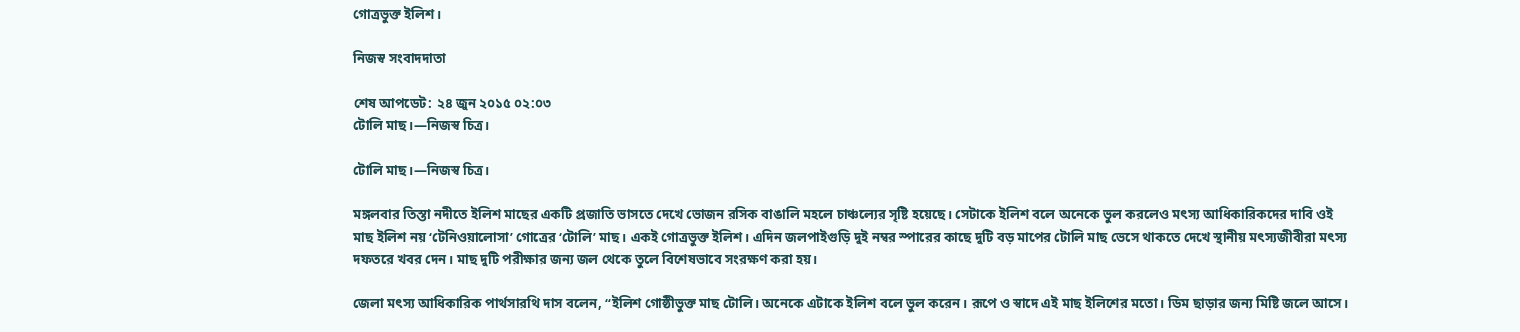গোত্রভুক্ত ইলিশ।

নিজস্ব সংবাদদাতা

শেষ আপডেট: ২৪ জুন ২০১৫ ০২:০৩
টোলি মাছ।—নিজস্ব চিত্র।

টোলি মাছ।—নিজস্ব চিত্র।

মঙ্গলবার তিস্তা নদীতে ইলিশ মাছের একটি প্রজাতি ভাসতে দেখে ভোজন রসিক বাঙালি মহলে চাঞ্চল্যের সৃষ্টি হয়েছে। সেটাকে ইলিশ বলে অনেকে ভুল করলেও মৎস্য আধিকারিকদের দাবি ওই মাছ ইলিশ নয় ‘টেনিওয়ালোসা’ গোত্রের ‘টোলি’ মাছ। একই গোত্রভুক্ত ইলিশ। এদিন জলপাইগুড়ি দুই নম্বর স্পারের কাছে দুটি বড় মাপের টোলি মাছ ভেসে থাকতে দেখে স্থানীয় মৎস্যজীবীরা মৎস্য দফতরে খবর দেন। মাছ দুটি পরীক্ষার জন্য জল থেকে তুলে বিশেষভাবে সংরক্ষণ করা হয়।

জেলা মৎস্য আধিকারিক পার্থসারথি দাস বলেন, “ইলিশ গোষ্ঠীভুক্ত মাছ টোলি। অনেকে এটাকে ইলিশ বলে ভুল করেন। রূপে ও স্বাদে এই মাছ ইলিশের মতো। ডিম ছাড়ার জন্য মিষ্টি জলে আসে।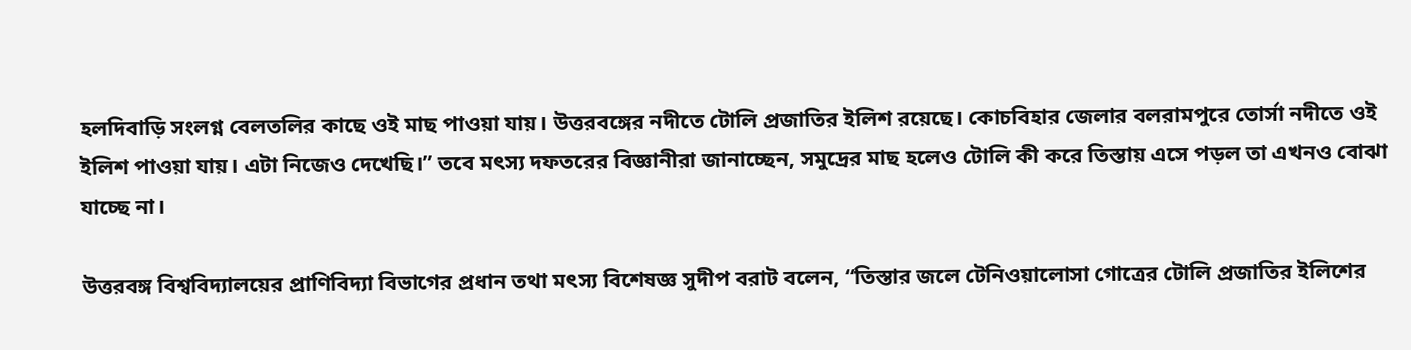হলদিবাড়ি সংলগ্ন বেলতলির কাছে ওই মাছ পাওয়া যায়। উত্তরবঙ্গের নদীতে টোলি প্রজাতির ইলিশ রয়েছে। কোচবিহার জেলার বলরামপুরে তোর্সা নদীতে ওই ইলিশ পাওয়া যায়। এটা নিজেও দেখেছি।” তবে মৎস্য দফতরের বিজ্ঞানীরা জানাচ্ছেন, সমুদ্রের মাছ হলেও টোলি কী করে তিস্তায় এসে পড়ল তা এখনও বোঝা যাচ্ছে না।

উত্তরবঙ্গ বিশ্ববিদ্যালয়ের প্রাণিবিদ্যা বিভাগের প্রধান তথা মৎস্য বিশেষজ্ঞ সুদীপ বরাট বলেন, “তিস্তার জলে টেনিওয়ালোসা গোত্রের টোলি প্রজাতির ইলিশের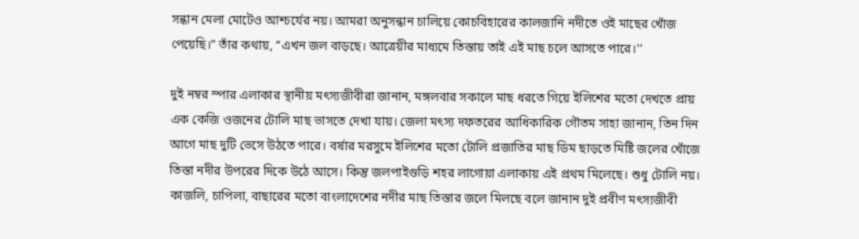সন্ধান মেলা মোটেও আশ্চর্যের নয়। আমরা অনুসন্ধান চালিয়ে কোচবিহারের কালজানি নদীতে ওই মাছের খোঁজ পেয়েছি।” তাঁর কথায়, ‘‘এখন জল বাড়ছে। আত্রেয়ীর মাধ্যমে তিস্তায় তাই এই মাছ চলে আসতে পারে।’’

দুই নম্বর স্পার এলাকার স্থানীয় মৎস্যজীবীরা জানান, মঙ্গলবার সকালে মাছ ধরতে গিয়ে ইলিশের মতো দেখতে প্রায় এক কেজি ওজনের টোলি মাছ ভাসতে দেখা যায়। জেলা মৎস্য দফতরের আধিকারিক গৌতম সাহা জানান, তিন দিন আগে মাছ দুটি ভেসে উঠতে পারে। বর্ষার মরসুমে ইলিশের মতো টোলি প্রজাতির মাছ ডিম ছাড়তে মিষ্টি জলের খোঁজে তিস্তা নদীর উপরের দিকে উঠে আসে। কিন্তু জলপাইগুড়ি শহর লাগোয়া এলাকায় এই প্রথম মিলেছে। শুধু টোলি নয়। কাজলি, চাপিলা, বাছারের মতো বাংলাদেশের নদীর মাছ তিস্তার জলে মিলছে বলে জানান দুই প্রবীণ মৎস্যজীবী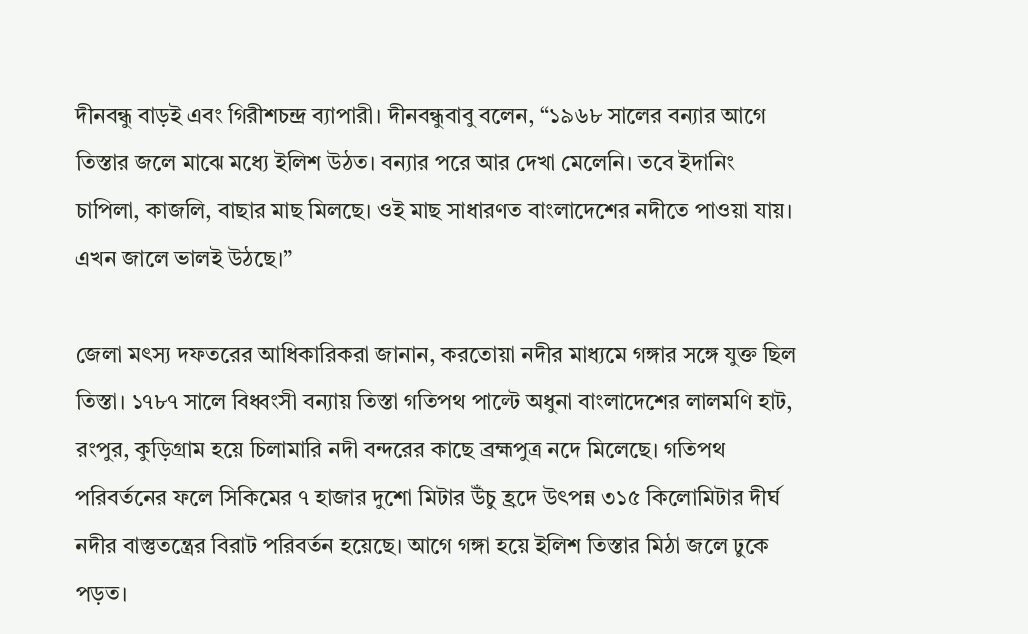দীনবন্ধু বাড়ই এবং গিরীশচন্দ্র ব্যাপারী। দীনবন্ধুবাবু বলেন, “১৯৬৮ সালের বন্যার আগে তিস্তার জলে মাঝে মধ্যে ইলিশ উঠত। বন্যার পরে আর দেখা মেলেনি। তবে ইদানিং চাপিলা, কাজলি, বাছার মাছ মিলছে। ওই মাছ সাধারণত বাংলাদেশের নদীতে পাওয়া যায়। এখন জালে ভালই উঠছে।”

জেলা মৎস্য দফতরের আধিকারিকরা জানান, করতোয়া নদীর মাধ্যমে গঙ্গার সঙ্গে যুক্ত ছিল তিস্তা। ১৭৮৭ সালে বিধ্বংসী বন্যায় তিস্তা গতিপথ পাল্টে অধুনা বাংলাদেশের লালমণি হাট, রংপুর, কুড়িগ্রাম হয়ে চিলামারি নদী বন্দরের কাছে ব্রহ্মপুত্র নদে মিলেছে। গতিপথ পরিবর্তনের ফলে সিকিমের ৭ হাজার দুশো মিটার উঁচু হ্রদে উৎপন্ন ৩১৫ কিলোমিটার দীর্ঘ নদীর বাস্তুতন্ত্রের বিরাট পরিবর্তন হয়েছে। আগে গঙ্গা হয়ে ইলিশ তিস্তার মিঠা জলে ঢুকে পড়ত।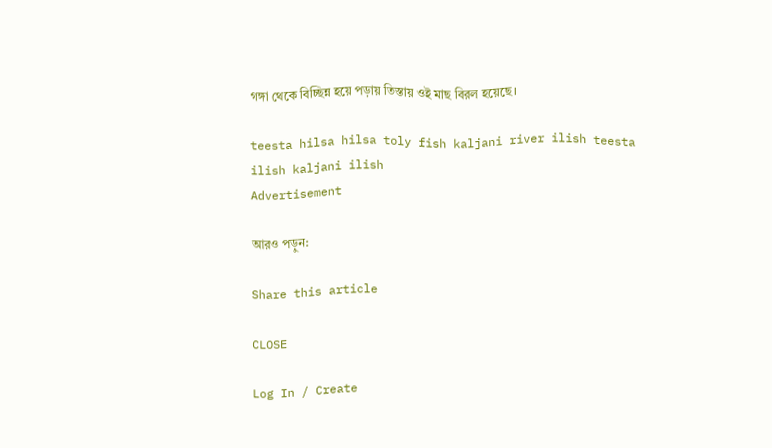গঙ্গা থেকে বিচ্ছিন্ন হয়ে পড়ায় তিস্তায় ওই মাছ বিরল হয়েছে।

teesta hilsa hilsa toly fish kaljani river ilish teesta ilish kaljani ilish
Advertisement

আরও পড়ুন:

Share this article

CLOSE

Log In / Create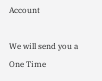Account

We will send you a One Time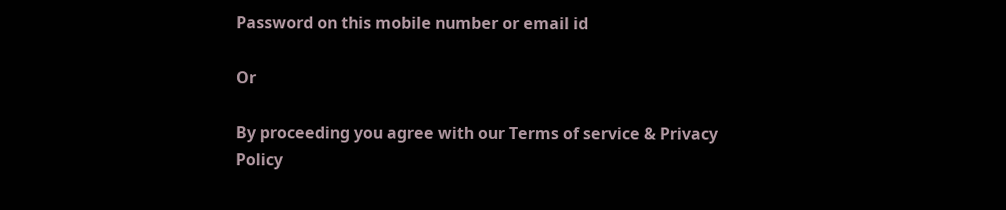Password on this mobile number or email id

Or

By proceeding you agree with our Terms of service & Privacy Policy